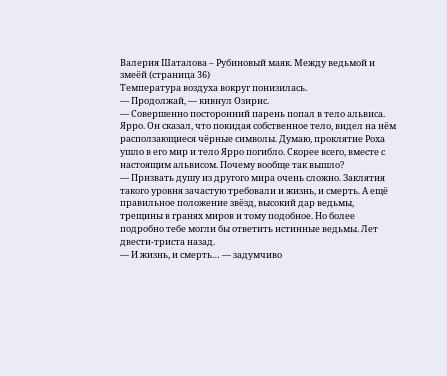Валерия Шаталова – Рубиновый маяк. Между ведьмой и змеёй (страница 36)
Температура воздуха вокруг понизилась.
— Продолжай, — кивнул Озирис.
— Совершенно посторонний парень попал в тело альвиса. Ярро. Он сказал, что покидая собственное тело, видел на нём расползающиеся чёрные символы. Думаю, проклятие Роха ушло в его мир и тело Ярро погибло. Скорее всего, вместе с настоящим альвисом. Почему вообще так вышло?
— Призвать душу из другого мира очень сложно. Заклятия такого уровня зачастую требовали и жизнь, и смерть. А ещё правильное положение звёзд, высокий дар ведьмы, трещины в гранях миров и тому подобное. Но более подробно тебе могли бы ответить истинные ведьмы. Лет двести-триста назад.
— И жизнь, и смерть… — задумчиво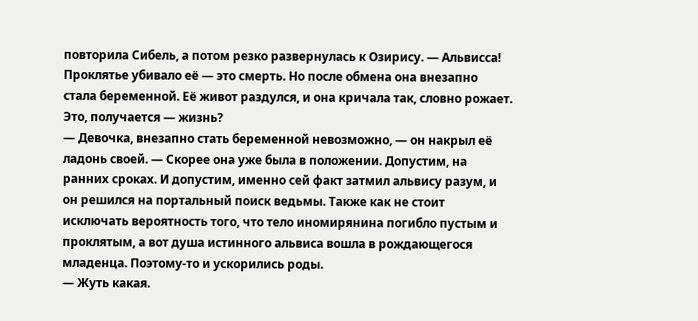повторила Сибель, а потом резко развернулась к Озирису. — Альвисса! Проклятье убивало её — это смерть. Но после обмена она внезапно стала беременной. Её живот раздулся, и она кричала так, словно рожает. Это, получается — жизнь?
— Девочка, внезапно стать беременной невозможно, — он накрыл её ладонь своей. — Скорее она уже была в положении. Допустим, на ранних сроках. И допустим, именно сей факт затмил альвису разум, и он решился на портальный поиск ведьмы. Также как не стоит исключать вероятность того, что тело иномирянина погибло пустым и проклятым, а вот душа истинного альвиса вошла в рождающегося младенца. Поэтому-то и ускорились роды.
— Жуть какая.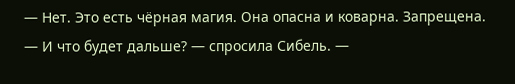— Нет. Это есть чёрная магия. Она опасна и коварна. Запрещена.
— И что будет дальше? — спросила Сибель. —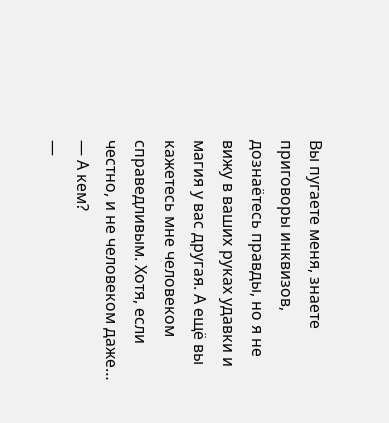Вы пугаете меня, знаете приговоры инквизов, дознаётесь правды, но я не вижу в ваших руках удавки и магия у вас другая. А ещё вы кажетесь мне человеком справедливым. Хотя, если честно, и не человеком даже…
— А кем?
—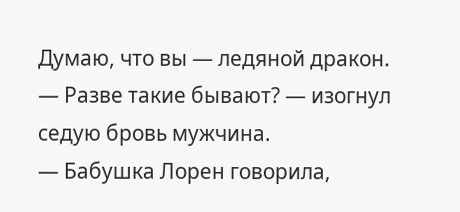Думаю, что вы — ледяной дракон.
— Разве такие бывают? — изогнул седую бровь мужчина.
— Бабушка Лорен говорила,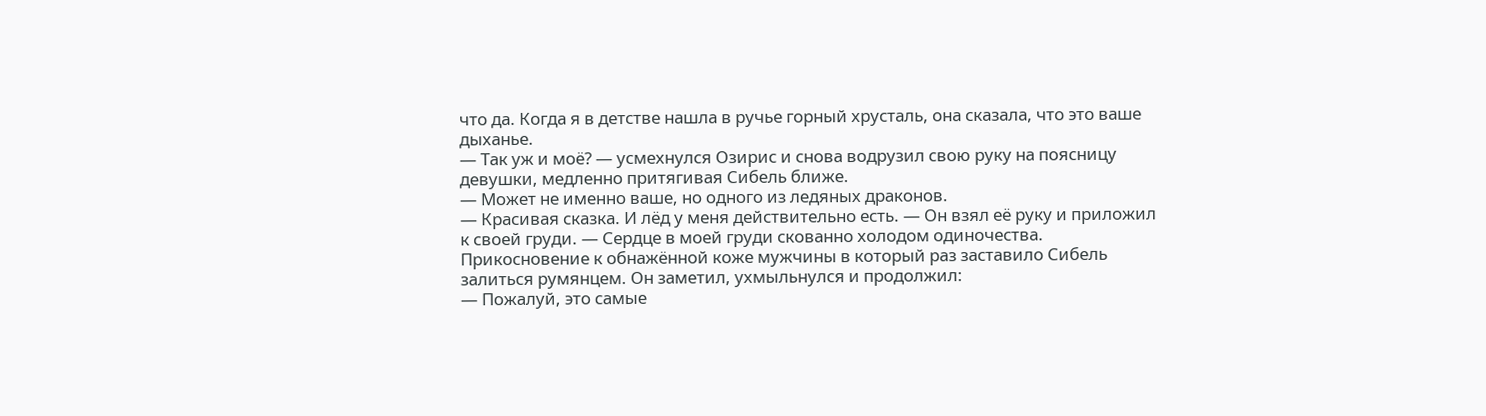что да. Когда я в детстве нашла в ручье горный хрусталь, она сказала, что это ваше дыханье.
— Так уж и моё? — усмехнулся Озирис и снова водрузил свою руку на поясницу девушки, медленно притягивая Сибель ближе.
— Может не именно ваше, но одного из ледяных драконов.
— Красивая сказка. И лёд у меня действительно есть. — Он взял её руку и приложил к своей груди. — Сердце в моей груди скованно холодом одиночества.
Прикосновение к обнажённой коже мужчины в который раз заставило Сибель залиться румянцем. Он заметил, ухмыльнулся и продолжил:
— Пожалуй, это самые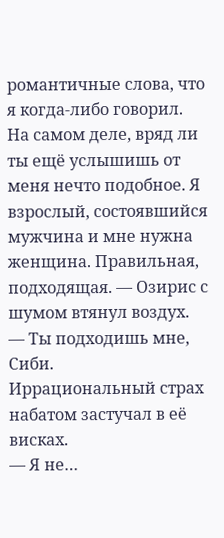романтичные слова, что я когда-либо говорил. На самом деле, вряд ли ты ещё услышишь от меня нечто подобное. Я взрослый, состоявшийся мужчина и мне нужна женщина. Правильная, подходящая. — Озирис с шумом втянул воздух. — Ты подходишь мне, Сиби.
Иррациональный страх набатом застучал в её висках.
— Я не…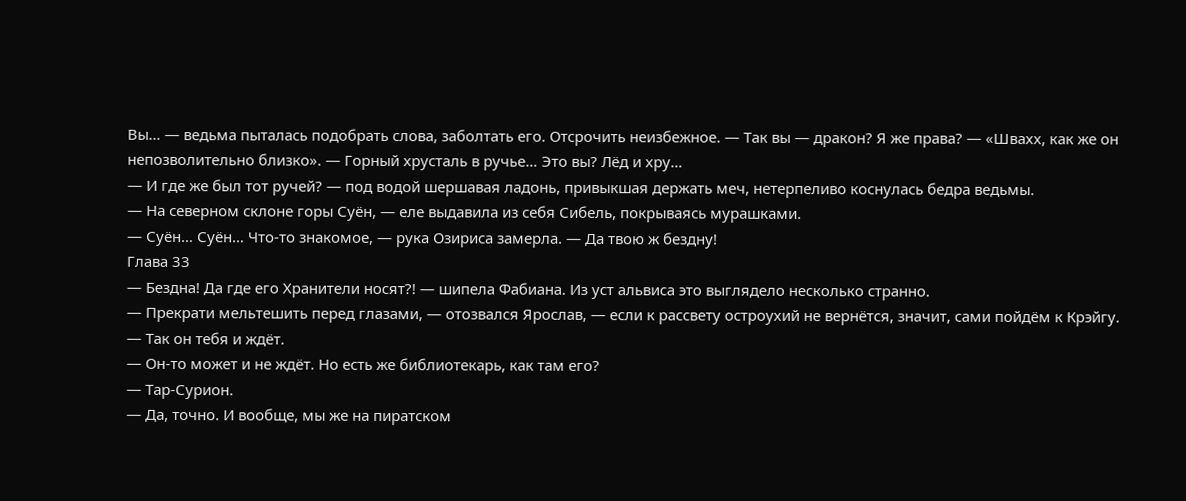Вы… — ведьма пыталась подобрать слова, заболтать его. Отсрочить неизбежное. — Так вы — дракон? Я же права? — «Швахх, как же он непозволительно близко». — Горный хрусталь в ручье… Это вы? Лёд и хру…
— И где же был тот ручей? — под водой шершавая ладонь, привыкшая держать меч, нетерпеливо коснулась бедра ведьмы.
— На северном склоне горы Суён, — еле выдавила из себя Сибель, покрываясь мурашками.
— Суён… Суён… Что-то знакомое, — рука Озириса замерла. — Да твою ж бездну!
Глава 33
— Бездна! Да где его Хранители носят?! — шипела Фабиана. Из уст альвиса это выглядело несколько странно.
— Прекрати мельтешить перед глазами, — отозвался Ярослав, — если к рассвету остроухий не вернётся, значит, сами пойдём к Крэйгу.
— Так он тебя и ждёт.
— Он-то может и не ждёт. Но есть же библиотекарь, как там его?
— Тар-Сурион.
— Да, точно. И вообще, мы же на пиратском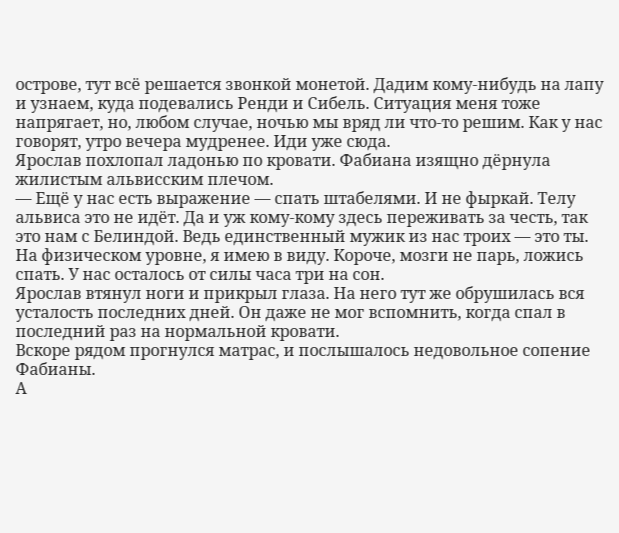острове, тут всё решается звонкой монетой. Дадим кому-нибудь на лапу и узнаем, куда подевались Ренди и Сибель. Ситуация меня тоже напрягает, но, любом случае, ночью мы вряд ли что-то решим. Как у нас говорят, утро вечера мудренее. Иди уже сюда.
Ярослав похлопал ладонью по кровати. Фабиана изящно дёрнула жилистым альвисским плечом.
— Ещё у нас есть выражение — спать штабелями. И не фыркай. Телу альвиса это не идёт. Да и уж кому-кому здесь переживать за честь, так это нам с Белиндой. Ведь единственный мужик из нас троих — это ты. На физическом уровне, я имею в виду. Короче, мозги не парь, ложись спать. У нас осталось от силы часа три на сон.
Ярослав втянул ноги и прикрыл глаза. На него тут же обрушилась вся усталость последних дней. Он даже не мог вспомнить, когда спал в последний раз на нормальной кровати.
Вскоре рядом прогнулся матрас, и послышалось недовольное сопение Фабианы.
А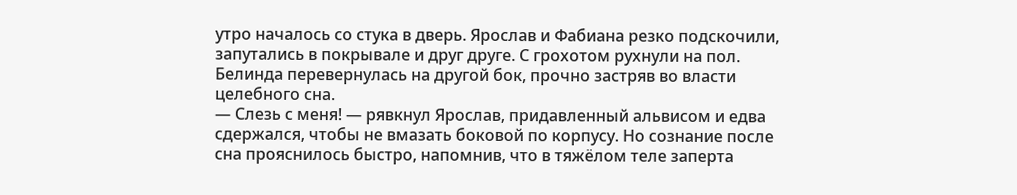утро началось со стука в дверь. Ярослав и Фабиана резко подскочили, запутались в покрывале и друг друге. С грохотом рухнули на пол. Белинда перевернулась на другой бок, прочно застряв во власти целебного сна.
— Слезь с меня! — рявкнул Ярослав, придавленный альвисом и едва сдержался, чтобы не вмазать боковой по корпусу. Но сознание после сна прояснилось быстро, напомнив, что в тяжёлом теле заперта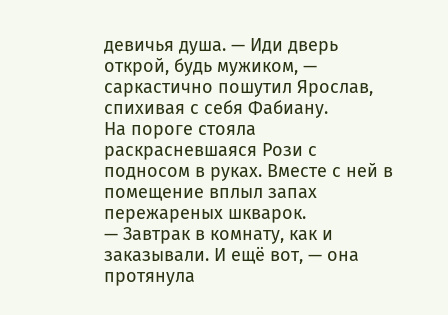девичья душа. — Иди дверь открой, будь мужиком, — саркастично пошутил Ярослав, спихивая с себя Фабиану.
На пороге стояла раскрасневшаяся Рози с подносом в руках. Вместе с ней в помещение вплыл запах пережареных шкварок.
— Завтрак в комнату, как и заказывали. И ещё вот, — она протянула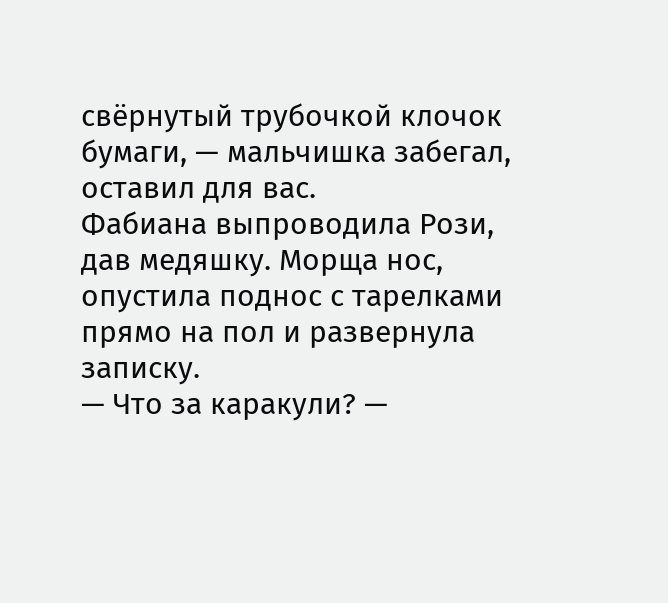свёрнутый трубочкой клочок бумаги, — мальчишка забегал, оставил для вас.
Фабиана выпроводила Рози, дав медяшку. Морща нос, опустила поднос с тарелками прямо на пол и развернула записку.
— Что за каракули? —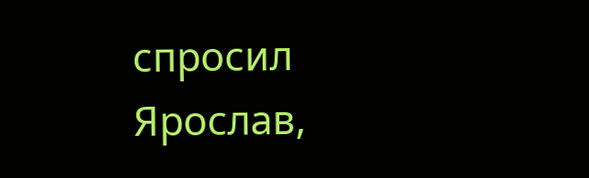спросил Ярослав,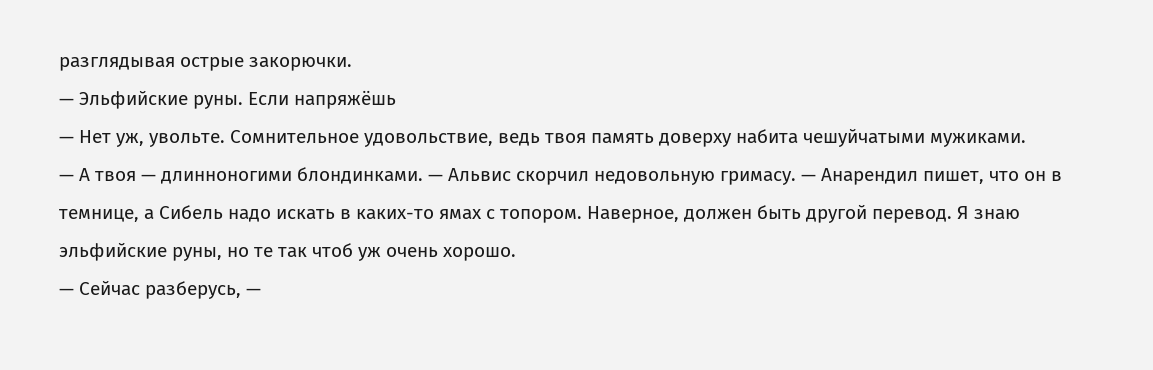разглядывая острые закорючки.
— Эльфийские руны. Если напряжёшь
— Нет уж, увольте. Сомнительное удовольствие, ведь твоя память доверху набита чешуйчатыми мужиками.
— А твоя — длинноногими блондинками. — Альвис скорчил недовольную гримасу. — Анарендил пишет, что он в темнице, а Сибель надо искать в каких-то ямах с топором. Наверное, должен быть другой перевод. Я знаю эльфийские руны, но те так чтоб уж очень хорошо.
— Сейчас разберусь, —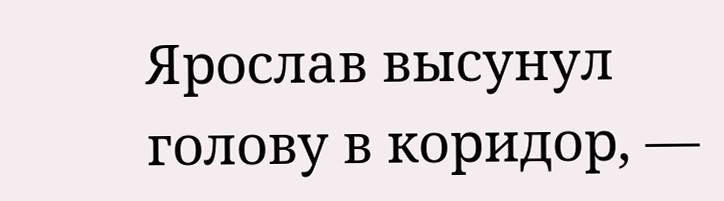Ярослав высунул голову в коридор, —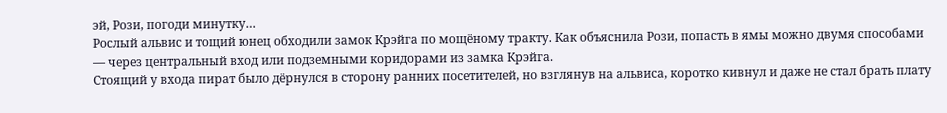эй, Рози, погоди минутку…
Рослый альвис и тощий юнец обходили замок Крэйга по мощёному тракту. Как объяснила Рози, попасть в ямы можно двумя способами — через центральный вход или подземными коридорами из замка Крэйга.
Стоящий у входа пират было дёрнулся в сторону ранних посетителей, но взглянув на альвиса, коротко кивнул и даже не стал брать плату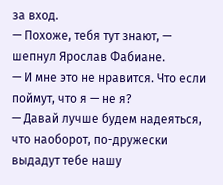за вход.
— Похоже, тебя тут знают, — шепнул Ярослав Фабиане.
— И мне это не нравится. Что если поймут, что я — не я?
— Давай лучше будем надеяться, что наоборот, по-дружески выдадут тебе нашу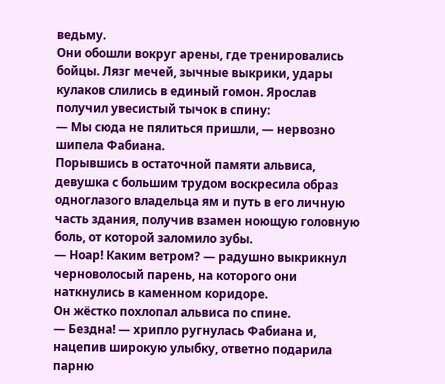ведьму.
Они обошли вокруг арены, где тренировались бойцы. Лязг мечей, зычные выкрики, удары кулаков слились в единый гомон. Ярослав получил увесистый тычок в спину:
— Мы сюда не пялиться пришли, — нервозно шипела Фабиана.
Порывшись в остаточной памяти альвиса, девушка с большим трудом воскресила образ одноглазого владельца ям и путь в его личную часть здания, получив взамен ноющую головную боль, от которой заломило зубы.
— Ноар! Каким ветром? — радушно выкрикнул черноволосый парень, на которого они наткнулись в каменном коридоре.
Он жёстко похлопал альвиса по спине.
— Бездна! — хрипло ругнулась Фабиана и, нацепив широкую улыбку, ответно подарила парню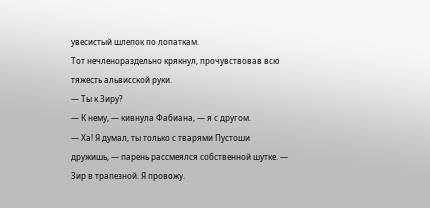увесистый шлепок по лопаткам.
Тот нечленораздельно крякнул, прочувствовав всю тяжесть альвисской руки.
— Ты к Зиру?
— К нему, — кивнула Фабиана, — я с другом.
— Ха! Я думал, ты только с тварями Пустоши дружишь, — парень рассмеялся собственной шутке. — Зир в трапезной. Я провожу.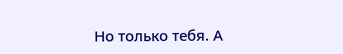Но только тебя. А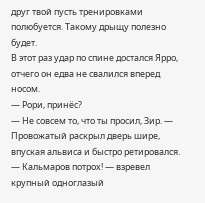друг твой пусть тренировками полюбуется. Такому дрыщу полезно будет.
В этот раз удар по спине достался Ярро, отчего он едва не свалился вперед носом.
— Рори, принёс?
— Не совсем то, что ты просил, Зир. — Провожатый раскрыл дверь шире, впуская альвиса и быстро ретировался.
— Кальмаров потрох! — взревел крупный одноглазый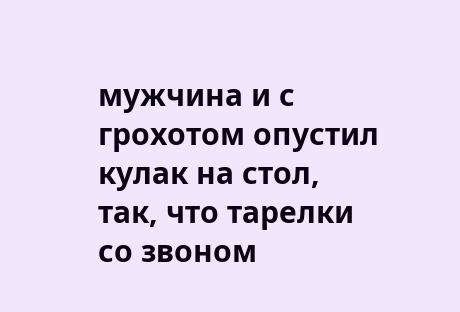мужчина и с грохотом опустил кулак на стол, так, что тарелки со звоном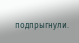подпрыгнули.